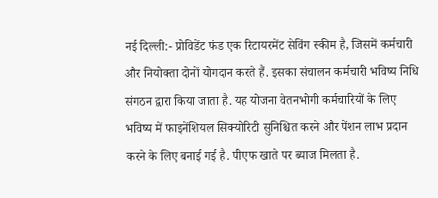नई दिल्ली:- प्रोविडेंट फंड एक रिटायरमेंट सेविंग स्कीम है, जिसमें कर्मचारी और नियोक्ता दोनों योगदान करते हैं. इसका संचालन कर्मचारी भविष्य निधि संगठन द्वारा किया जाता है. यह योजना वेतनभोगी कर्मचारियों के लिए भविष्य में फाइनेंशियल सिक्योरिटी सुनिश्चित करने और पेंशन लाभ प्रदान करने के लिए बनाई गई है. पीएफ खाते पर ब्याज मिलता है.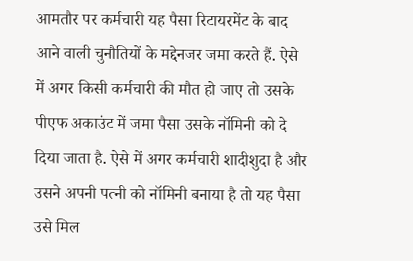आमतौर पर कर्मचारी यह पैसा रिटायरमेंट के बाद आने वाली चुनौतियों के मद्देनजर जमा करते हैं. ऐसे में अगर किसी कर्मचारी की मौत हो जाए तो उसके पीएफ अकाउंट में जमा पैसा उसके नॉमिनी को दे दिया जाता है. ऐसे में अगर कर्मचारी शादीशुदा है और उसने अपनी पत्नी को नॉमिनी बनाया है तो यह पैसा उसे मिल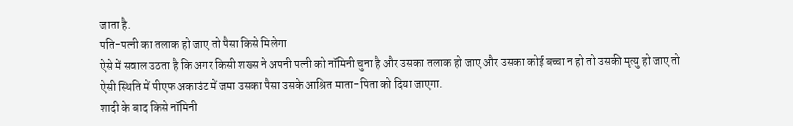जाता है.
पति-पत्नी का तलाक हो जाए तो पैसा किसे मिलेगा
ऐसे में सवाल उठता है कि अगर किसी शख्स ने अपनी पत्नी को नॉमिनी चुना है और उसका तलाक हो जाए और उसका कोई बच्चा न हो तो उसकी मृत्यु हो जाए तो ऐसी स्थिति में पीएफ अकाउंट में जमा उसका पैसा उसके आश्रित माता-पिता को दिया जाएगा.
शादी के बाद किसे नॉमिनी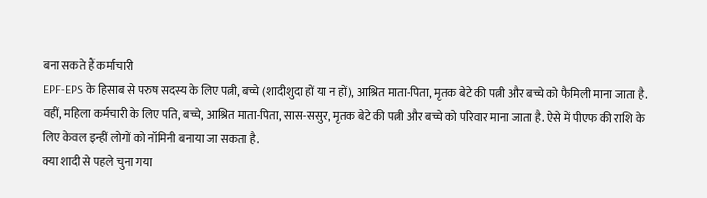बना सकते हैं कर्माचारी
EPF-EPS के हिसाब से परुष सदस्य के लिए पत्नी, बच्चे (शादीशुदा हों या न हों), आश्रित माता-पिता, मृतक बेटे की पत्नी और बच्चे को फैमिली माना जाता है. वहीं, महिला कर्मचारी के लिए पति, बच्चे, आश्रित माता-पिता, सास-ससुर, मृतक बेटे की पत्नी और बच्चे को परिवार माना जाता है. ऐसे में पीएफ की राशि के लिए केवल इन्हीं लोगों को नॉमिनी बनाया जा सकता है.
क्या शादी से पहले चुना गया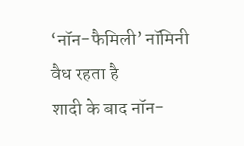‘नॉन-फैमिली’ नॉमिनी वैध रहता है
शादी के बाद नॉन-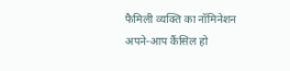फैमिली व्यक्ति का नॉमिनेशन अपने-आप कैंसिल हो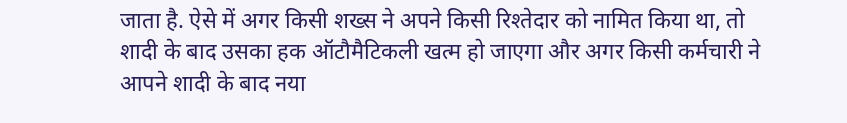जाता है. ऐसे में अगर किसी शख्स ने अपने किसी रिश्तेदार को नामित किया था, तो शादी के बाद उसका हक ऑटौमैटिकली खत्म हो जाएगा और अगर किसी कर्मचारी ने आपने शादी के बाद नया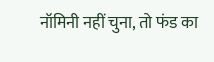नॉमिनी नहीं चुना, तो फंड का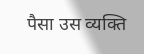पैसा उस व्यक्ति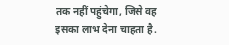तक नहीं पहुंचेगा, जिसे वह इसका लाभ देना चाहता है.